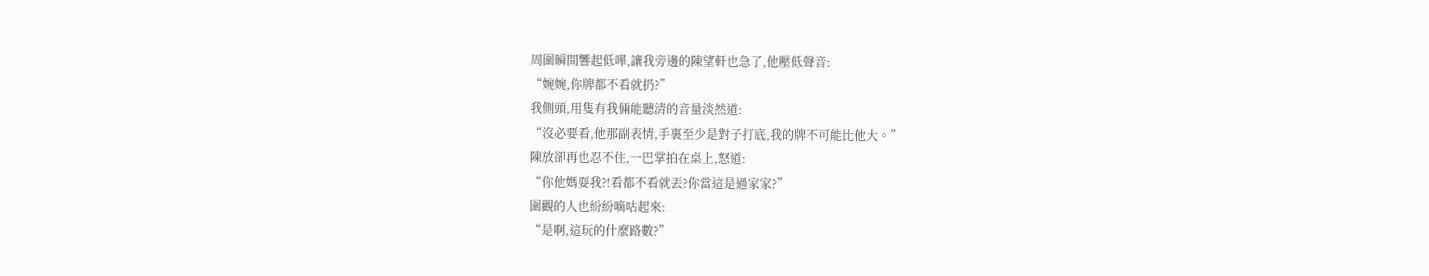周圍瞬間響起低嘩,讓我旁邊的陳望軒也急了,他壓低聲音:
“婉婉,你牌都不看就扔?”
我側頭,用隻有我倆能聽清的音量淡然道:
“沒必要看,他那副表情,手裏至少是對子打底,我的牌不可能比他大。”
陳放卻再也忍不住,一巴掌拍在桌上,怒道:
“你他媽耍我?!看都不看就丟?你當這是過家家?”
圍觀的人也紛紛嘀咕起來:
“是啊,這玩的什麼路數?”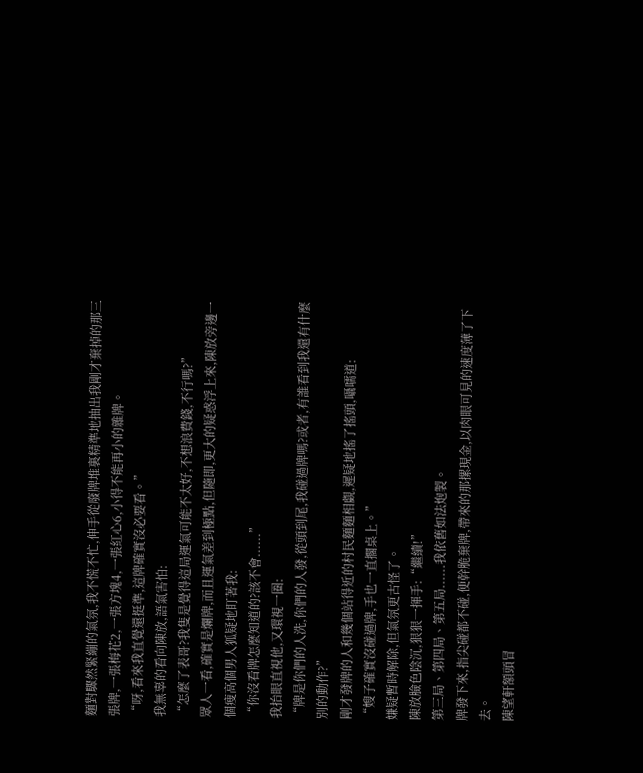麵對驟然緊繃的氣氛,我不慌不忙,伸手從廢牌堆裏精準地抽出我剛才棄掉的那三張牌,一張梅花2,一張方塊4,一張紅心6,小得不能再小的雜牌。
“呀,看來我直覺還挺準,這牌確實沒必要看。”
我無辜的看向陳放,語氣害怕:
“怎麼了表哥?我隻是覺得這局運氣可能不太好,不想浪費錢,不行嗎?”
眾人一看,確實是爛牌,而且運氣差到極點,但隨即,更大的疑惑浮上來,陳放旁邊一個瘦高個男人狐疑地盯著我:
“你沒看牌怎麼知道的?該不會......”
我抬眼直視他,又環視一圈:
“牌是你們的人洗,你們的人發,從頭到尾,我碰過牌嗎?或者,有誰看到我還有什麼別的動作?”
剛才發牌的人和幾個站得近的村民麵麵相覷,遲疑地搖了搖頭,囁嚅道:
“嫂子確實沒碰過牌,手也一直擱桌上。”
嫌疑暫時解除,但氣氛更古怪了。
陳放臉色陰沉,狠狠一揮手:“繼續!”
第三局、第四局、第五局......我依舊如法炮製。
牌發下來,指尖碰都不碰,便幹脆棄牌,帶來的那摞現金,以肉眼可見的速度薄了下去。
陳望軒額頭冒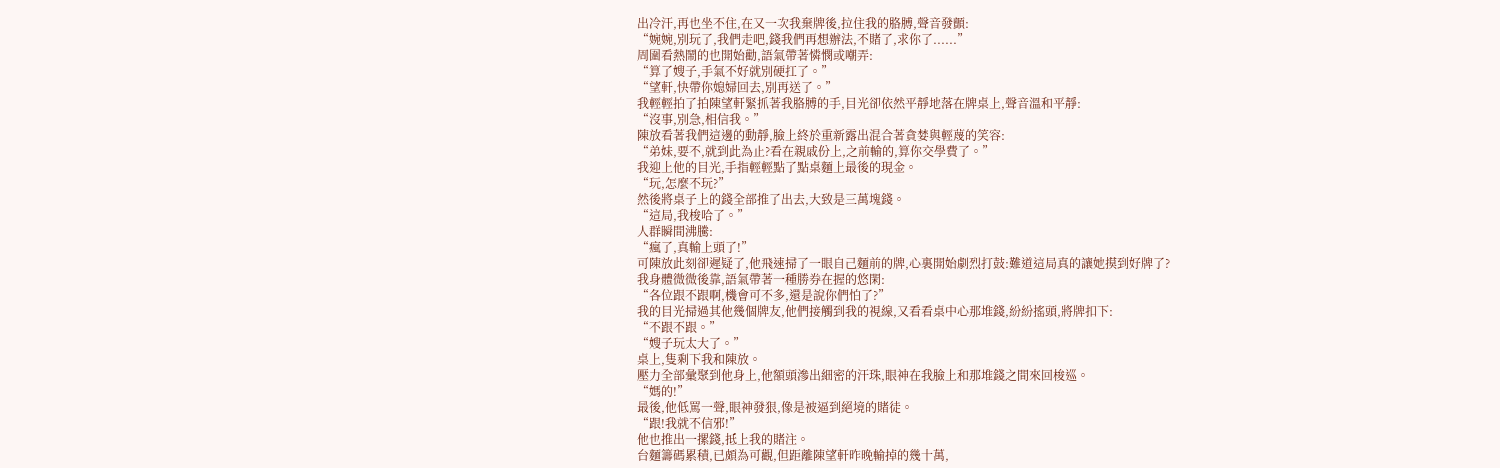出冷汗,再也坐不住,在又一次我棄牌後,拉住我的胳膊,聲音發顫:
“婉婉,別玩了,我們走吧,錢我們再想辦法,不賭了,求你了......”
周圍看熱鬧的也開始勸,語氣帶著憐憫或嘲弄:
“算了嫂子,手氣不好就別硬扛了。”
“望軒,快帶你媳婦回去,別再送了。”
我輕輕拍了拍陳望軒緊抓著我胳膊的手,目光卻依然平靜地落在牌桌上,聲音溫和平靜:
“沒事,別急,相信我。”
陳放看著我們這邊的動靜,臉上終於重新露出混合著貪婪與輕蔑的笑容:
“弟妹,要不,就到此為止?看在親戚份上,之前輸的,算你交學費了。”
我迎上他的目光,手指輕輕點了點桌麵上最後的現金。
“玩,怎麼不玩?”
然後將桌子上的錢全部推了出去,大致是三萬塊錢。
“這局,我梭哈了。”
人群瞬間沸騰:
“瘋了,真輸上頭了!”
可陳放此刻卻遲疑了,他飛速掃了一眼自己麵前的牌,心裏開始劇烈打鼓:難道這局真的讓她摸到好牌了?
我身體微微後靠,語氣帶著一種勝券在握的悠閑:
“各位跟不跟啊,機會可不多,還是說你們怕了?”
我的目光掃過其他幾個牌友,他們接觸到我的視線,又看看桌中心那堆錢,紛紛搖頭,將牌扣下:
“不跟不跟。”
“嫂子玩太大了。”
桌上,隻剩下我和陳放。
壓力全部彙聚到他身上,他額頭滲出細密的汗珠,眼神在我臉上和那堆錢之間來回梭巡。
“媽的!”
最後,他低罵一聲,眼神發狠,像是被逼到絕境的賭徒。
“跟!我就不信邪!”
他也推出一摞錢,抵上我的賭注。
台麵籌碼累積,已頗為可觀,但距離陳望軒昨晚輸掉的幾十萬,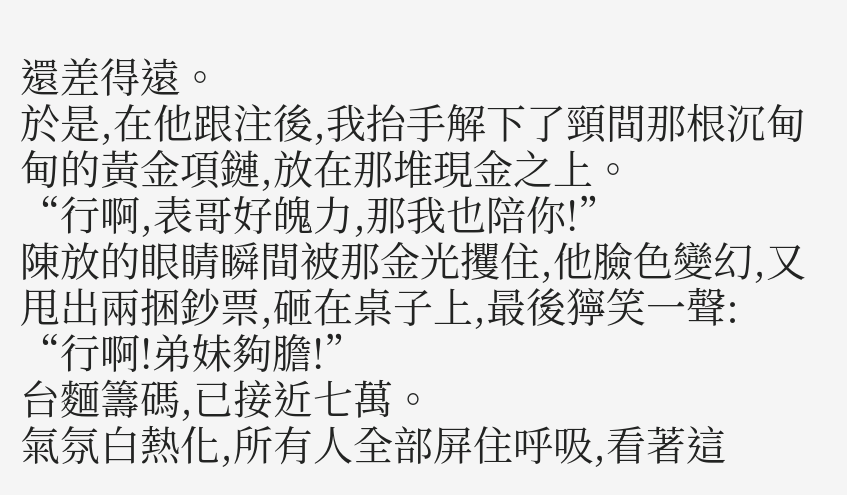還差得遠。
於是,在他跟注後,我抬手解下了頸間那根沉甸甸的黃金項鏈,放在那堆現金之上。
“行啊,表哥好魄力,那我也陪你!”
陳放的眼睛瞬間被那金光攫住,他臉色變幻,又甩出兩捆鈔票,砸在桌子上,最後獰笑一聲:
“行啊!弟妹夠膽!”
台麵籌碼,已接近七萬。
氣氛白熱化,所有人全部屏住呼吸,看著這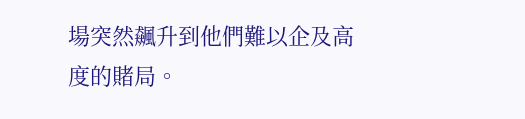場突然飆升到他們難以企及高度的賭局。